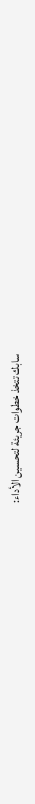سابك تتخذ خطوات جريئة لتحسين الأداء: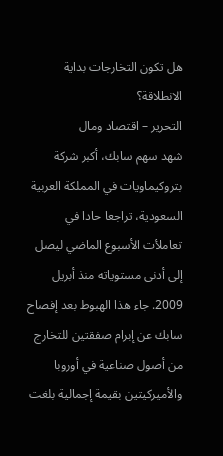هل تكون التخارجات بداية الانطلاقة؟
التحرير – اقتصاد ومال
شهد سهم سابك، أكبر شركة بتروكيماويات في المملكة العربية السعودية، تراجعا حادا في تعاملأت الأسبوع الماضي ليصل إلى أدنى مستوياته منذ أبريل 2009. جاء هذا الهبوط بعد إفصاح سابك عن إبرام صفقتين للتخارج من أصول صناعية في أوروبا والأميركيتين بقيمة إجمالية بلغت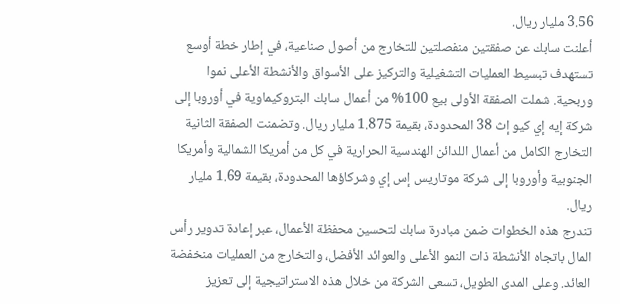3.56 مليار ريال.
أعلنت سابك عن صفقتين منفصلتين للتخارج من أصول صناعية، في إطار خطة أوسع تستهدف تبسيط العمليات التشغيلية والتركيز على الأسواق والأنشطة الأعلى نموا وربحية. شملت الصفقة الأولى بيع 100% من أعمال سابك البتروكيماوية في أوروبا إلى شركة إيه إي كيو إث 38 المحدودة، بقيمة 1.875 مليار ريال. وتضمنت الصفقة الثانية التخارج الكامل من أعمال اللدائن الهندسية الحرارية في كل من أمريكا الشمالية وأمريكا الجنوبية وأوروبا إلى شركة موتاريس إس إي وشركاؤها المحدودة، بقيمة 1.69 مليار ريال.
تندرج هذه الخطوات ضمن مبادرة سابك لتحسين محفظة الأعمال، عبر إعادة تدوير رأس المال باتجاه الأنشطة ذات النمو الأعلى والعوائد الأفضل، والتخارج من العمليات منخفضة العائد. وعلى المدى الطويل، تسعى الشركة من خلال هذه الاستراتيجية إلى تعزيز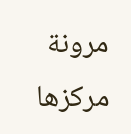مرونة مركزها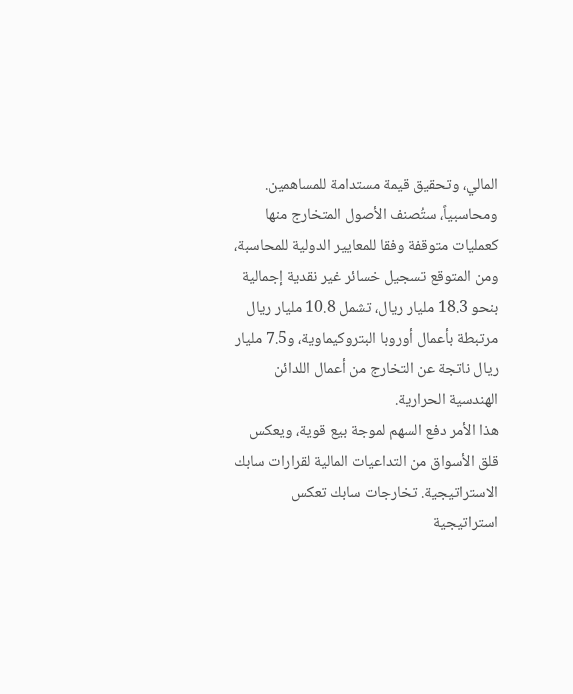المالي، وتحقيق قيمة مستدامة للمساهمين.
ومحاسبياً، ستُصنف الأصول المتخارج منها كعمليات متوقفة وفقا للمعايير الدولية للمحاسبة، ومن المتوقع تسجيل خسائر غير نقدية إجمالية بنحو 18.3 مليار ريال، تشمل 10.8 مليار ريال مرتبطة بأعمال أوروبا البتروكيماوية، و7.5 مليار ريال ناتجة عن التخارج من أعمال اللدائن الهندسية الحرارية.
هذا الأمر دفع السهم لموجة بيع قوية، ويعكس قلق الأسواق من التداعيات المالية لقرارات سابك الاستراتيجية. تخارجات سابك تعكس استراتيجية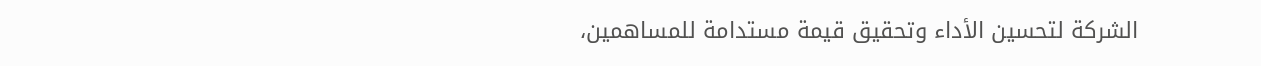الشركة لتحسين الأداء وتحقيق قيمة مستدامة للمساهمين،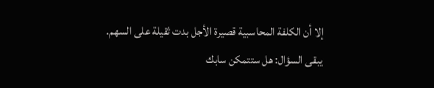إلا أن الكلفة المحاسبية قصيرة الأجل بدت ثقيلة على السهم.
يبقى السؤال: هل ستتمكن سابك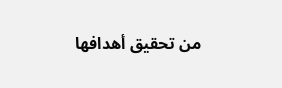من تحقيق أهدافها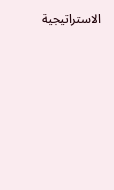الاستراتيجية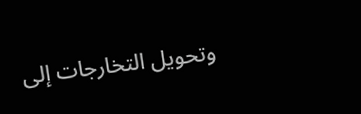وتحويل التخارجات إلى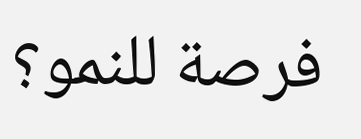فرصة للنمو؟